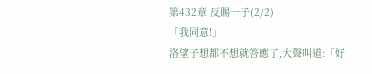第432章 反賜一子(2/2)
「我同意!」
洛望子想都不想就答應了,大聲叫道:「好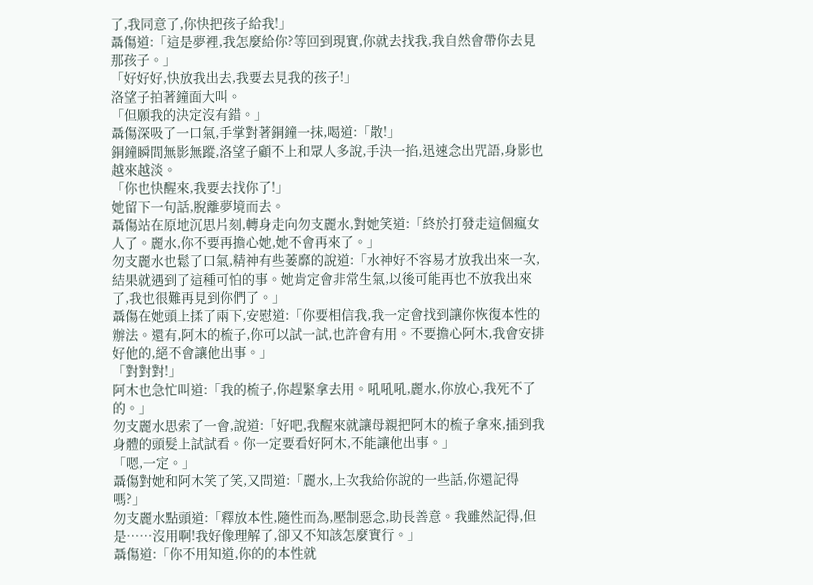了,我同意了,你快把孩子給我!」
聶傷道:「這是夢裡,我怎麼給你?等回到現實,你就去找我,我自然會帶你去見那孩子。」
「好好好,快放我出去,我要去見我的孩子!」
洛望子拍著鐘面大叫。
「但願我的決定沒有錯。」
聶傷深吸了一口氣,手掌對著銅鐘一抹,喝道:「散!」
銅鐘瞬間無影無蹤,洛望子顧不上和眾人多說,手決一掐,迅速念出咒語,身影也越來越淡。
「你也快醒來,我要去找你了!」
她留下一句話,脫離夢境而去。
聶傷站在原地沉思片刻,轉身走向勿支麗水,對她笑道:「終於打發走這個瘋女人了。麗水,你不要再擔心她,她不會再來了。」
勿支麗水也鬆了口氣,精神有些萎靡的說道:「水神好不容易才放我出來一次,結果就遇到了這種可怕的事。她肯定會非常生氣,以後可能再也不放我出來了,我也很難再見到你們了。」
聶傷在她頭上揉了兩下,安慰道:「你要相信我,我一定會找到讓你恢復本性的辦法。還有,阿木的梳子,你可以試一試,也許會有用。不要擔心阿木,我會安排好他的,絕不會讓他出事。」
「對對對!」
阿木也急忙叫道:「我的梳子,你趕緊拿去用。吼吼吼,麗水,你放心,我死不了的。」
勿支麗水思索了一會,說道:「好吧,我醒來就讓母親把阿木的梳子拿來,插到我身體的頭髮上試試看。你一定要看好阿木,不能讓他出事。」
「嗯,一定。」
聶傷對她和阿木笑了笑,又問道:「麗水,上次我給你說的一些話,你還記得嗎?」
勿支麗水點頭道:「釋放本性,隨性而為,壓制惡念,助長善意。我雖然記得,但是……沒用啊!我好像理解了,卻又不知該怎麼實行。」
聶傷道:「你不用知道,你的的本性就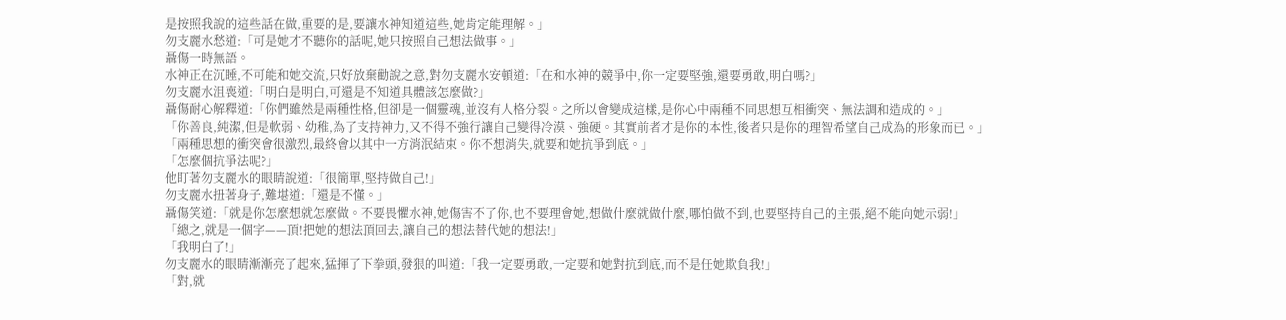是按照我說的這些話在做,重要的是,要讓水神知道這些,她肯定能理解。」
勿支麗水愁道:「可是她才不聽你的話呢,她只按照自己想法做事。」
聶傷一時無語。
水神正在沉睡,不可能和她交流,只好放棄勸說之意,對勿支麗水安頓道:「在和水神的競爭中,你一定要堅強,還要勇敢,明白嗎?」
勿支麗水沮喪道:「明白是明白,可還是不知道具體該怎麼做?」
聶傷耐心解釋道:「你們雖然是兩種性格,但卻是一個靈魂,並沒有人格分裂。之所以會變成這樣,是你心中兩種不同思想互相衝突、無法調和造成的。」
「你善良,純潔,但是軟弱、幼稚,為了支持神力,又不得不強行讓自己變得冷漠、強硬。其實前者才是你的本性,後者只是你的理智希望自己成為的形象而已。」
「兩種思想的衝突會很激烈,最終會以其中一方消泯結束。你不想消失,就要和她抗爭到底。」
「怎麼個抗爭法呢?」
他盯著勿支麗水的眼睛說道:「很簡單,堅持做自己!」
勿支麗水扭著身子,難堪道:「還是不懂。」
聶傷笑道:「就是你怎麼想就怎麼做。不要畏懼水神,她傷害不了你,也不要理會她,想做什麼就做什麼,哪怕做不到,也要堅持自己的主張,絕不能向她示弱!」
「總之,就是一個字——頂!把她的想法頂回去,讓自己的想法替代她的想法!」
「我明白了!」
勿支麗水的眼睛漸漸亮了起來,猛揮了下拳頭,發狠的叫道:「我一定要勇敢,一定要和她對抗到底,而不是任她欺負我!」
「對,就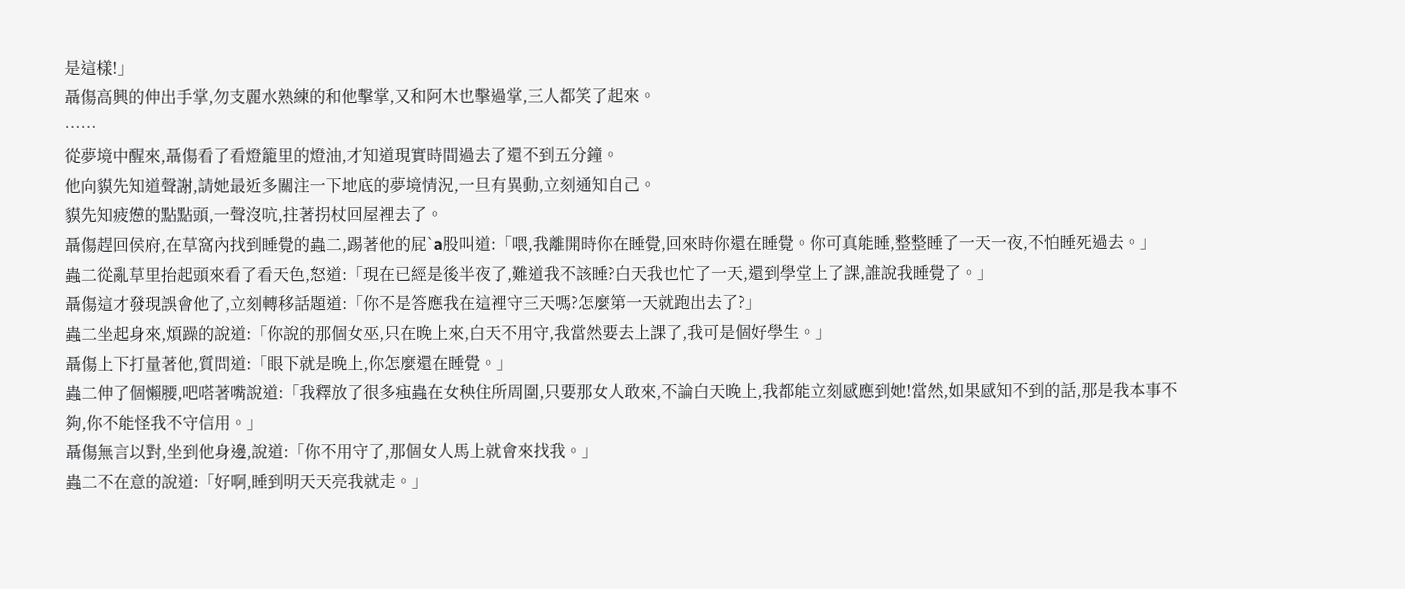是這樣!」
聶傷高興的伸出手掌,勿支麗水熟練的和他擊掌,又和阿木也擊過掌,三人都笑了起來。
……
從夢境中醒來,聶傷看了看燈籠里的燈油,才知道現實時間過去了還不到五分鐘。
他向貘先知道聲謝,請她最近多關注一下地底的夢境情況,一旦有異動,立刻通知自己。
貘先知疲憊的點點頭,一聲沒吭,拄著拐杖回屋裡去了。
聶傷趕回侯府,在草窩內找到睡覺的蟲二,踢著他的屁`a股叫道:「喂,我離開時你在睡覺,回來時你還在睡覺。你可真能睡,整整睡了一天一夜,不怕睡死過去。」
蟲二從亂草里抬起頭來看了看天色,怒道:「現在已經是後半夜了,難道我不該睡?白天我也忙了一天,還到學堂上了課,誰說我睡覺了。」
聶傷這才發現誤會他了,立刻轉移話題道:「你不是答應我在這裡守三天嗎?怎麼第一天就跑出去了?」
蟲二坐起身來,煩躁的說道:「你說的那個女巫,只在晚上來,白天不用守,我當然要去上課了,我可是個好學生。」
聶傷上下打量著他,質問道:「眼下就是晚上,你怎麼還在睡覺。」
蟲二伸了個懶腰,吧嗒著嘴說道:「我釋放了很多痋蟲在女秧住所周圍,只要那女人敢來,不論白天晚上,我都能立刻感應到她!當然,如果感知不到的話,那是我本事不夠,你不能怪我不守信用。」
聶傷無言以對,坐到他身邊,說道:「你不用守了,那個女人馬上就會來找我。」
蟲二不在意的說道:「好啊,睡到明天天亮我就走。」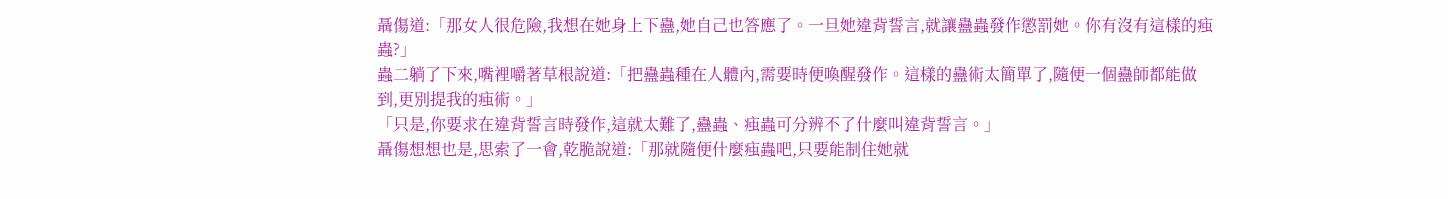聶傷道:「那女人很危險,我想在她身上下蠱,她自己也答應了。一旦她違背誓言,就讓蠱蟲發作懲罰她。你有沒有這樣的痋蟲?」
蟲二躺了下來,嘴裡嚼著草根說道:「把蠱蟲種在人體內,需要時便喚醒發作。這樣的蠱術太簡單了,隨便一個蠱師都能做到,更別提我的痋術。」
「只是,你要求在違背誓言時發作,這就太難了,蠱蟲、痋蟲可分辨不了什麼叫違背誓言。」
聶傷想想也是,思索了一會,乾脆說道:「那就隨便什麼痋蟲吧,只要能制住她就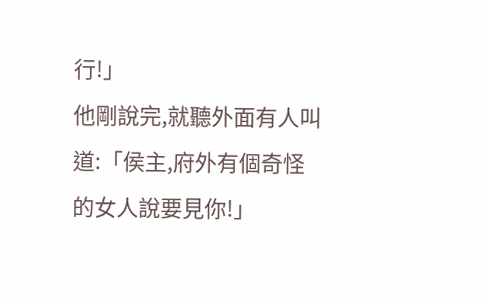行!」
他剛說完,就聽外面有人叫道:「侯主,府外有個奇怪的女人說要見你!」